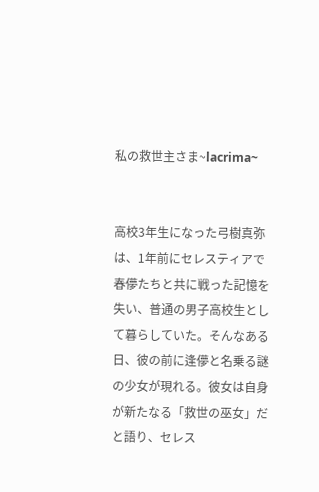私の救世主さま~lacrima~


高校3年生になった弓樹真弥は、1年前にセレスティアで春儚たちと共に戦った記憶を失い、普通の男子高校生として暮らしていた。そんなある日、彼の前に逢儚と名乗る謎の少女が現れる。彼女は自身が新たなる「救世の巫女」だと語り、セレス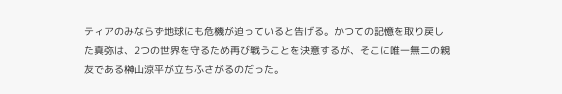ティアのみならず地球にも危機が迫っていると告げる。かつての記憶を取り戻した真弥は、2つの世界を守るため再び戦うことを決意するが、そこに唯一無二の親友である榊山涼平が立ちふさがるのだった。